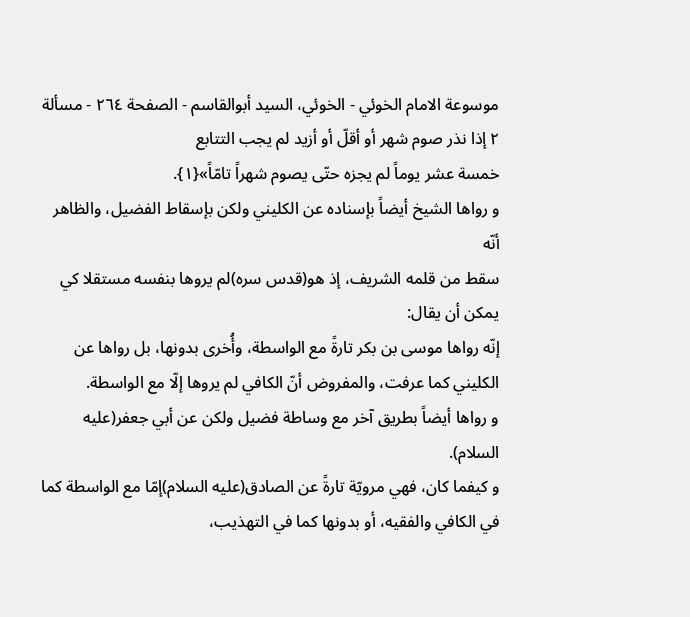موسوعة الامام الخوئي - الخوئي، السيد أبوالقاسم - الصفحة ٢٦٤ - مسألة ٢ إذا نذر صوم شهر أو أقلّ أو أزيد لم يجب التتابع
خمسة عشر يوماً لم يجزه حتّى يصوم شهراً تامّاً»{١}.
و رواها الشيخ أيضاً بإسناده عن الكليني ولكن بإسقاط الفضيل، والظاهر أنّه
سقط من قلمه الشريف، إذ هو(قدس سره)لم يروها بنفسه مستقلا كي يمكن أن يقال:
إنّه رواها موسى بن بكر تارةً مع الواسطة، وأُخرى بدونها، بل رواها عن
الكليني كما عرفت، والمفروض أنّ الكافي لم يروها إلّا مع الواسطة.
و رواها أيضاً بطريق آخر مع وساطة فضيل ولكن عن أبي جعفر(عليه السلام).
و كيفما كان، فهي مرويّة تارةً عن الصادق(عليه السلام)إمّا مع الواسطة كما
في الكافي والفقيه، أو بدونها كما في التهذيب،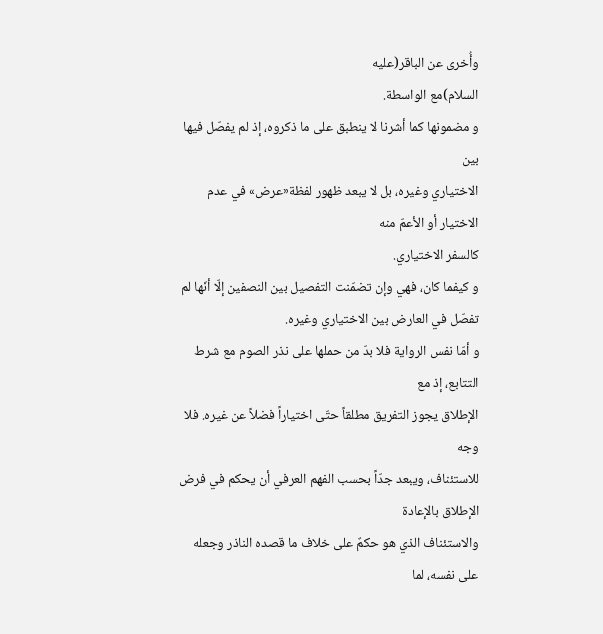وأُخرى عن الباقر(عليه
السلام)مع الواسطة.
و مضمونها كما أشرنا لا ينطبق على ما ذكروه، إذ لم يفصّل فيها بين
الاختياري وغيره، بل لا يبعد ظهور لفظة«عرض» في عدم الاختيار أو الأعمّ منه
كالسفر الاختياري.
و كيفما كان، فهي وإن تضمّنت التفصيل بين النصفين إلّا أنّها لم تفصّل في العارض بين الاختياري وغيره.
و أمّا نفس الرواية فلا بدّ من حملها على نذر الصوم مع شرط التتابع، إذ مع
الإطلاق يجوز التفريق مطلقاً حتّى اختياراً فضلاً عن غيره. فلا وجه
للاستئناف، ويبعد جدّاً بحسب الفهم العرفي أن يحكم في فرض الإطلاق بالإعادة
والاستئناف الذي هو حكمٌ على خلاف ما قصده الناذر وجعله على نفسه، لما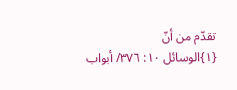تقدّم من أنّ
{١}الوسائل ١٠: ٣٧٦/ أبواب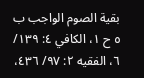بقية الصوم الواجب ب ٥ ح ١، الكافي ٤: ١٣٩/ ٦، الفقيه ٢: ٩٧/ ٤٣٦،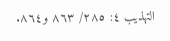التهذيب ٤: ٢٨٥/ ٨٦٣ و٨٦٤.